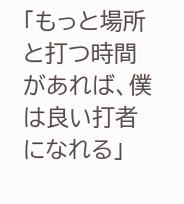「もっと場所と打つ時間があれば、僕は良い打者になれる」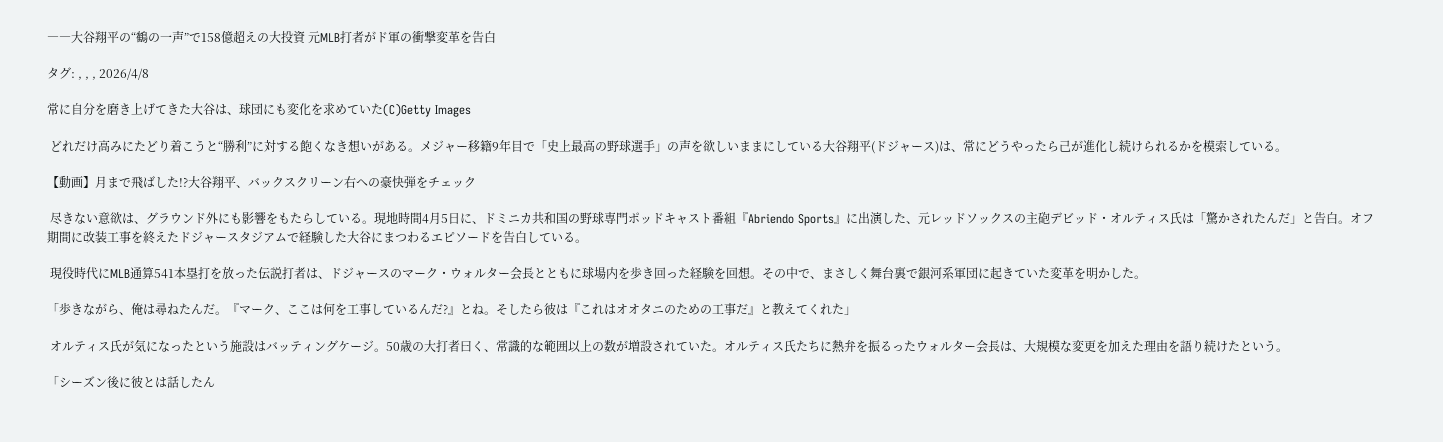――大谷翔平の“鶴の一声”で158億超えの大投資 元MLB打者がド軍の衝撃変革を告白

タグ: , , , 2026/4/8

常に自分を磨き上げてきた大谷は、球団にも変化を求めていた(C)Getty Images

 どれだけ高みにたどり着こうと“勝利”に対する飽くなき想いがある。メジャー移籍9年目で「史上最高の野球選手」の声を欲しいままにしている大谷翔平(ドジャース)は、常にどうやったら己が進化し続けられるかを模索している。

【動画】月まで飛ばした!?大谷翔平、バックスクリーン右への豪快弾をチェック

 尽きない意欲は、グラウンド外にも影響をもたらしている。現地時間4月5日に、ドミニカ共和国の野球専門ポッドキャスト番組『Abriendo Sports』に出演した、元レッドソックスの主砲デビッド・オルティス氏は「驚かされたんだ」と告白。オフ期間に改装工事を終えたドジャースタジアムで経験した大谷にまつわるエピソードを告白している。

 現役時代にMLB通算541本塁打を放った伝説打者は、ドジャースのマーク・ウォルター会長とともに球場内を歩き回った経験を回想。その中で、まさしく舞台裏で銀河系軍団に起きていた変革を明かした。

「歩きながら、俺は尋ねたんだ。『マーク、ここは何を工事しているんだ?』とね。そしたら彼は『これはオオタニのための工事だ』と教えてくれた」

 オルティス氏が気になったという施設はバッティングケージ。50歳の大打者曰く、常識的な範囲以上の数が増設されていた。オルティス氏たちに熱弁を振るったウォルター会長は、大規模な変更を加えた理由を語り続けたという。

「シーズン後に彼とは話したん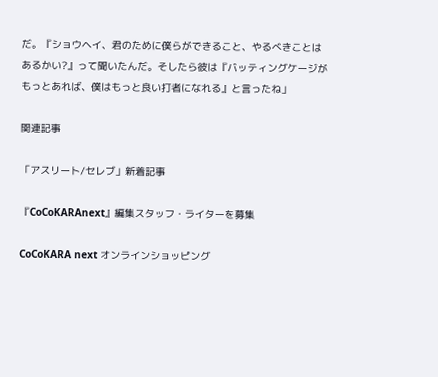だ。『ショウヘイ、君のために僕らができること、やるべきことはあるかい?』って聞いたんだ。そしたら彼は『バッティングケージがもっとあれば、僕はもっと良い打者になれる』と言ったね」

関連記事

「アスリート/セレブ」新着記事

『CoCoKARAnext』編集スタッフ・ライターを募集

CoCoKARA next オンラインショッピング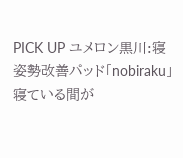PICK UP ユメロン黒川:寝姿勢改善パッド「nobiraku」 寝ている間が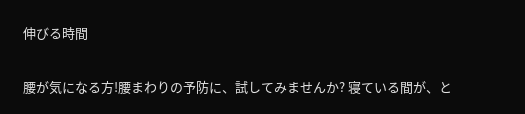伸びる時間

腰が気になる方!腰まわりの予防に、試してみませんか? 寝ている間が、と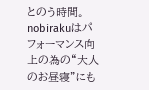とのう時間。 nobirakuはパフォーマンス向上の為の“大人のお昼寝”にも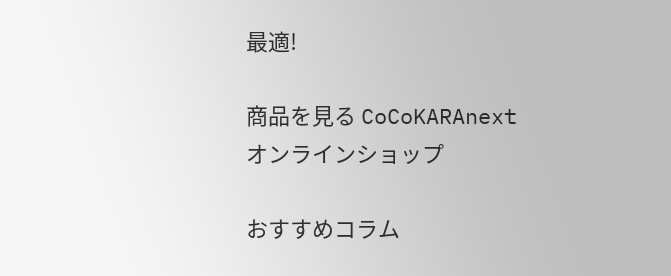最適!

商品を見る CoCoKARAnext
オンラインショップ

おすすめコラム